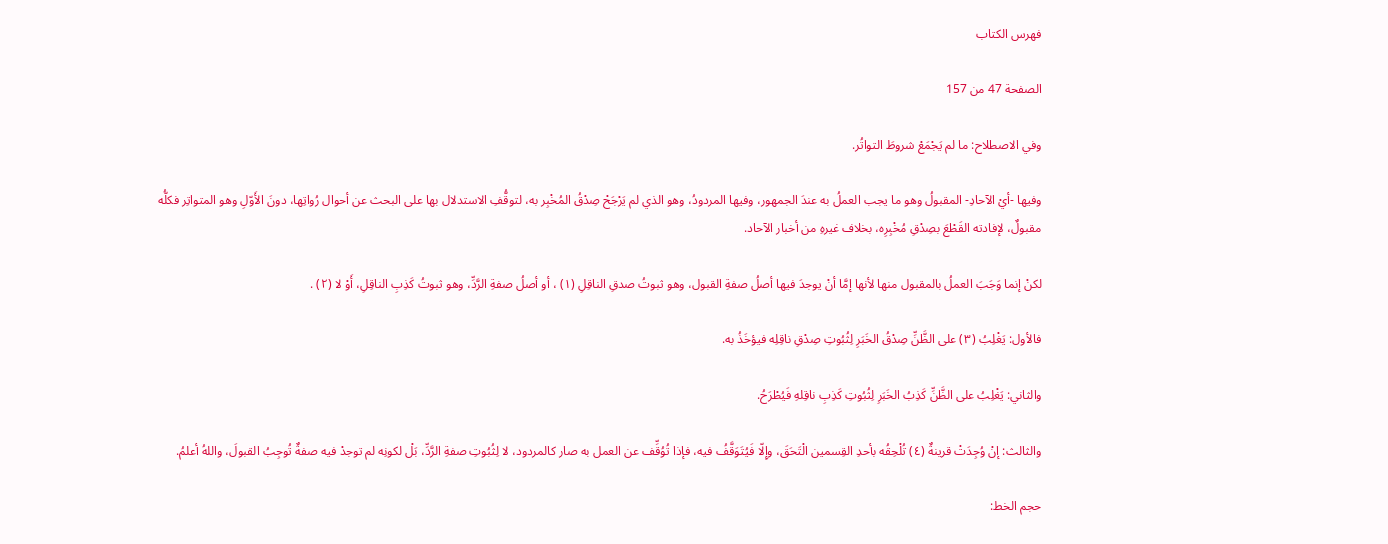فهرس الكتاب

الصفحة 47 من 157

وفي الاصطلاح: ما لم يَجْمَعْ شروطَ التواتُر.

وفيها -أيْ الآحادِ- المقبولُ وهو ما يجب العملُ به عندَ الجمهور، وفيها المردودُ، وهو الذي لم يَرْجَحْ صِدْقُ المُخْبِر به، لتوقُّفِ الاستدلال بها على البحث عن أحوال رُواتِها، دونَ الأَوّلِ وهو المتواتِر فكلُّه مقبولٌ، لإفادته القَطْعَ بصِدْقِ مُخْبِرِه، بخلاف غيرهِ من أخبار الآحاد.

لكنْ إنما وَجَبَ العملُ بالمقبول منها لأنها إمَّا أنْ يوجدَ فيها أصلُ صفةِ القبول، وهو ثبوتُ صدقِ الناقِلِ (١) ، أو أصلُ صفةِ الرَّدِّ، وهو ثبوتُ كَذِبِ الناقِلِ، أَوْ لا (٢) .

فالأول: يَغْلِبُ (٣) على الظَّنِّ صِدْقُ الخَبَرِ لِثُبُوتِ صِدْقِ ناقِلِه فيؤخَذُ به.

والثاني: يَغْلِبُ على الظَّنِّ كَذِبُ الخَبَرِ لِثُبُوتِ كَذِبِ ناقِلهِ فَيُطْرَحُ.

والثالث: إنْ وُجِدَتْ قرينةٌ (٤) تُلْحِقُه بأحدِ القِسمين الْتَحَقَ، وإِلّا فَيُتَوَقَّفُ فيه، فإذا تُوُقِّف عن العمل به صار كالمردود، لا لِثُبُوتِ صفةِ الرَّدِّ، بَلْ لكونِه لم توجدْ فيه صفةٌ تُوجِبُ القبولَ، واللهُ أعلمُ.

حجم الخط: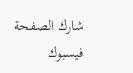شارك الصفحة
فيسبوك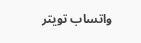واتساب تويتر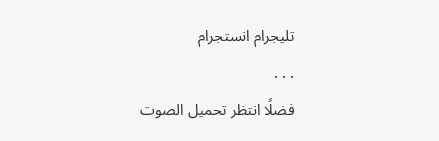تليجرام انستجرام
. . .
فضلًا انتظر تحميل الصوت